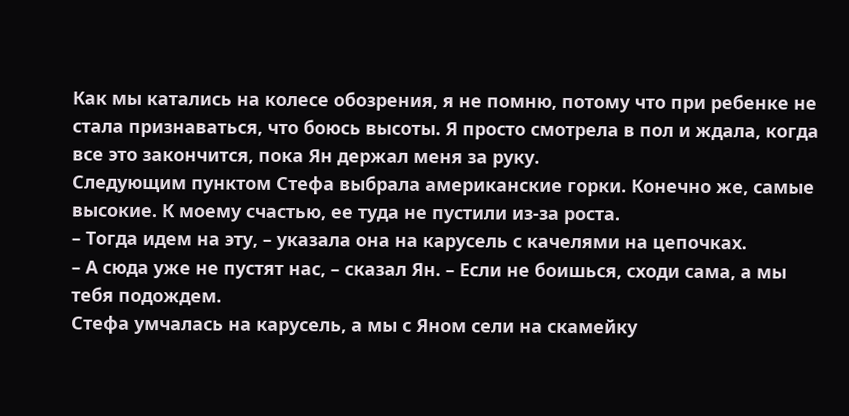Как мы катались на колесе обозрения, я не помню, потому что при ребенке не стала признаваться, что боюсь высоты. Я просто смотрела в пол и ждала, когда все это закончится, пока Ян держал меня за руку.
Следующим пунктом Стефа выбрала американские горки. Конечно же, самые высокие. К моему счастью, ее туда не пустили из-за роста.
– Тогда идем на эту, – указала она на карусель с качелями на цепочках.
– А сюда уже не пустят нас, – сказал Ян. – Если не боишься, сходи сама, а мы тебя подождем.
Стефа умчалась на карусель, а мы с Яном сели на скамейку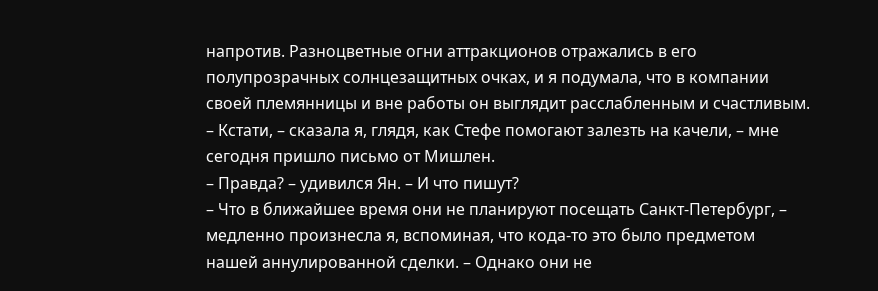напротив. Разноцветные огни аттракционов отражались в его полупрозрачных солнцезащитных очках, и я подумала, что в компании своей племянницы и вне работы он выглядит расслабленным и счастливым.
– Кстати, – сказала я, глядя, как Стефе помогают залезть на качели, – мне сегодня пришло письмо от Мишлен.
– Правда? – удивился Ян. – И что пишут?
– Что в ближайшее время они не планируют посещать Санкт-Петербург, – медленно произнесла я, вспоминая, что кода-то это было предметом нашей аннулированной сделки. – Однако они не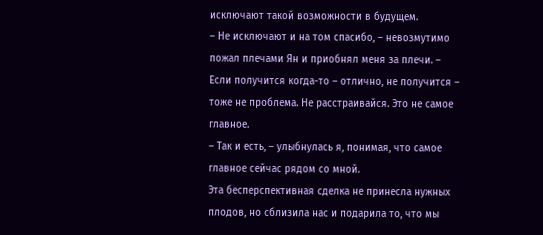исключают такой возможности в будущем.
– Не исключают и на том спасибо, – невозмутимо пожал плечами Ян и приобнял меня за плечи. – Если получится когда-то – отлично, не получится – тоже не проблема. Не расстраивайся. Это не самое главное.
– Так и есть, – улыбнулась я, понимая, что самое главное сейчас рядом со мной.
Эта бесперспективная сделка не принесла нужных плодов, но сблизила нас и подарила то, что мы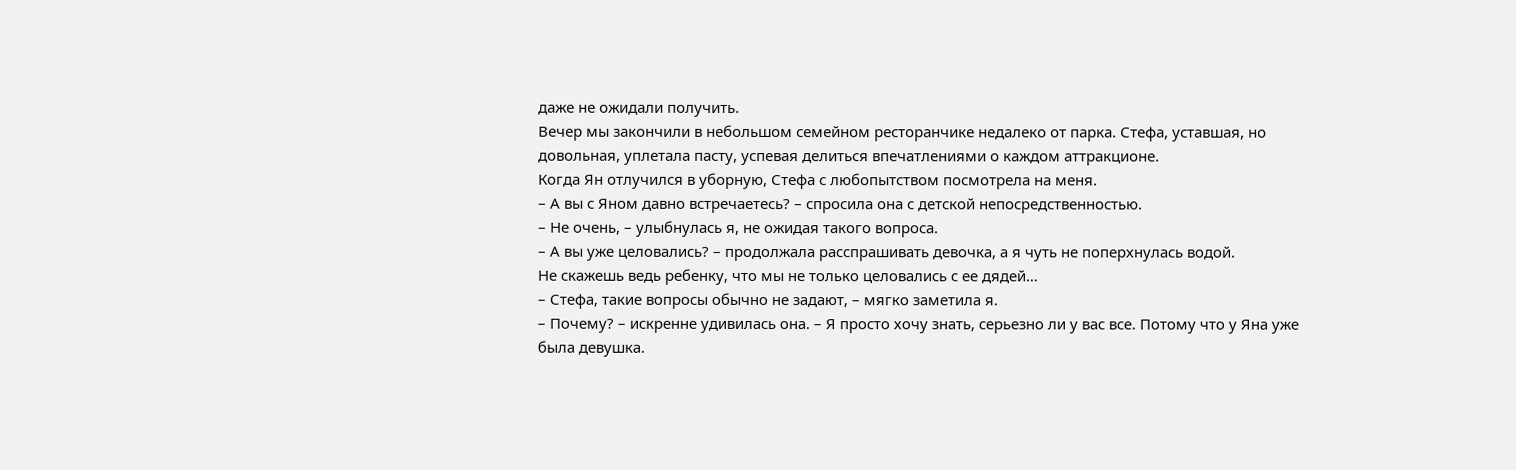даже не ожидали получить.
Вечер мы закончили в небольшом семейном ресторанчике недалеко от парка. Стефа, уставшая, но довольная, уплетала пасту, успевая делиться впечатлениями о каждом аттракционе.
Когда Ян отлучился в уборную, Стефа с любопытством посмотрела на меня.
– А вы с Яном давно встречаетесь? – спросила она с детской непосредственностью.
– Не очень, – улыбнулась я, не ожидая такого вопроса.
– А вы уже целовались? – продолжала расспрашивать девочка, а я чуть не поперхнулась водой.
Не скажешь ведь ребенку, что мы не только целовались с ее дядей…
– Стефа, такие вопросы обычно не задают, – мягко заметила я.
– Почему? – искренне удивилась она. – Я просто хочу знать, серьезно ли у вас все. Потому что у Яна уже была девушка.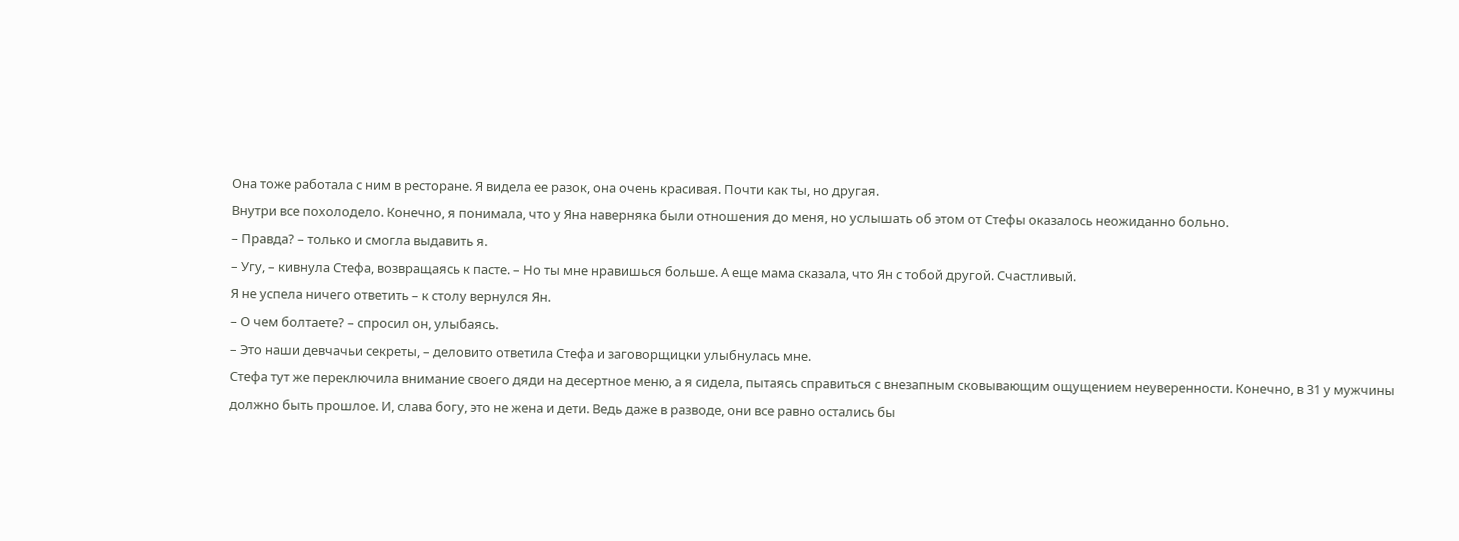Она тоже работала с ним в ресторане. Я видела ее разок, она очень красивая. Почти как ты, но другая.
Внутри все похолодело. Конечно, я понимала, что у Яна наверняка были отношения до меня, но услышать об этом от Стефы оказалось неожиданно больно.
– Правда? – только и смогла выдавить я.
– Угу, – кивнула Стефа, возвращаясь к пасте. – Но ты мне нравишься больше. А еще мама сказала, что Ян с тобой другой. Счастливый.
Я не успела ничего ответить – к столу вернулся Ян.
– О чем болтаете? – спросил он, улыбаясь.
– Это наши девчачьи секреты, – деловито ответила Стефа и заговорщицки улыбнулась мне.
Стефа тут же переключила внимание своего дяди на десертное меню, а я сидела, пытаясь справиться с внезапным сковывающим ощущением неуверенности. Конечно, в 31 у мужчины должно быть прошлое. И, слава богу, это не жена и дети. Ведь даже в разводе, они все равно остались бы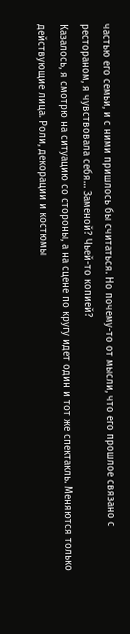частью его семьи, и с ними пришлось бы считаться. Но почему-то от мысли, что его прошлое связано с рестораном, я чувствовала себя… Заменой? Чьей-то копией?
Казалось, я смотрю на ситуацию со стороны, а на сцене по кругу идет один и тот же спектакль. Меняются только действующие лица. Роли, декорации и костюмы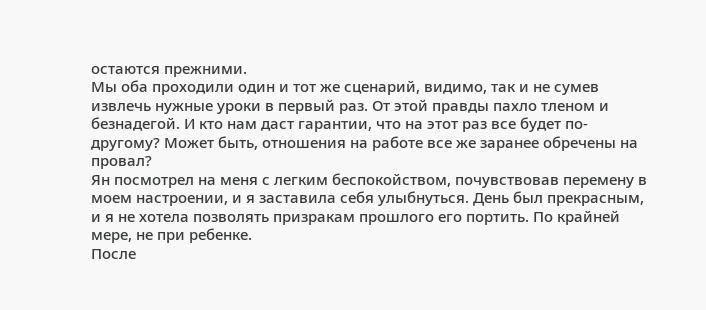остаются прежними.
Мы оба проходили один и тот же сценарий, видимо, так и не сумев извлечь нужные уроки в первый раз. От этой правды пахло тленом и безнадегой. И кто нам даст гарантии, что на этот раз все будет по-другому? Может быть, отношения на работе все же заранее обречены на провал?
Ян посмотрел на меня с легким беспокойством, почувствовав перемену в моем настроении, и я заставила себя улыбнуться. День был прекрасным, и я не хотела позволять призракам прошлого его портить. По крайней мере, не при ребенке.
После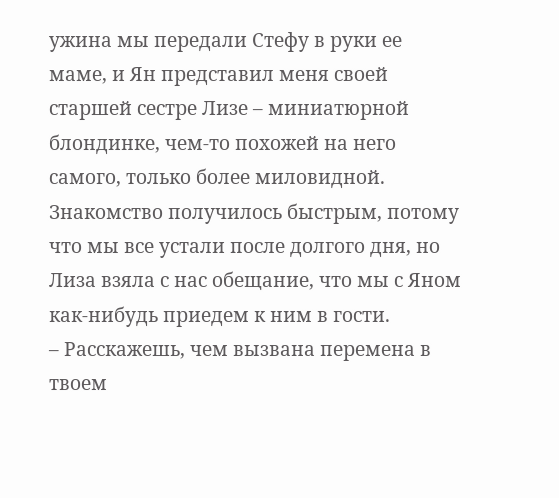ужина мы передали Стефу в руки ее маме, и Ян представил меня своей старшей сестре Лизе – миниатюрной блондинке, чем-то похожей на него самого, только более миловидной. Знакомство получилось быстрым, потому что мы все устали после долгого дня, но Лиза взяла с нас обещание, что мы с Яном как-нибудь приедем к ним в гости.
– Расскажешь, чем вызвана перемена в твоем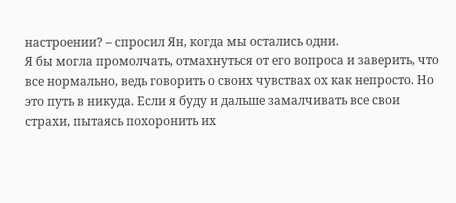настроении? – спросил Ян, когда мы остались одни.
Я бы могла промолчать, отмахнуться от его вопроса и заверить, что все нормально, ведь говорить о своих чувствах ох как непросто. Но это путь в никуда. Если я буду и дальше замалчивать все свои страхи, пытаясь похоронить их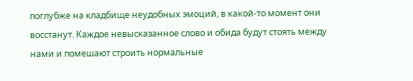поглубже на кладбище неудобных эмоций, в какой-то момент они восстанут. Каждое невысказанное слово и обида будут стоять между нами и помешают строить нормальные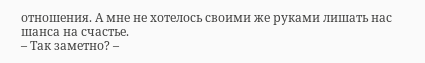отношения. А мне не хотелось своими же руками лишать нас шанса на счастье.
– Так заметно? –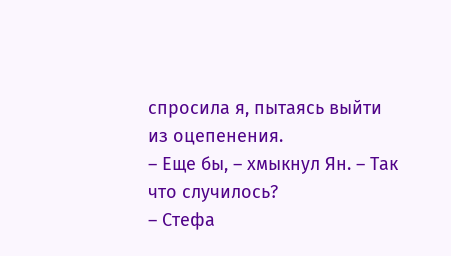спросила я, пытаясь выйти из оцепенения.
– Еще бы, – хмыкнул Ян. – Так что случилось?
– Стефа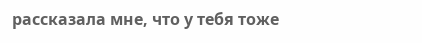рассказала мне, что у тебя тоже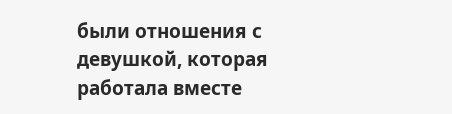были отношения с девушкой, которая работала вместе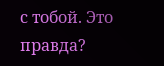с тобой. Это правда?